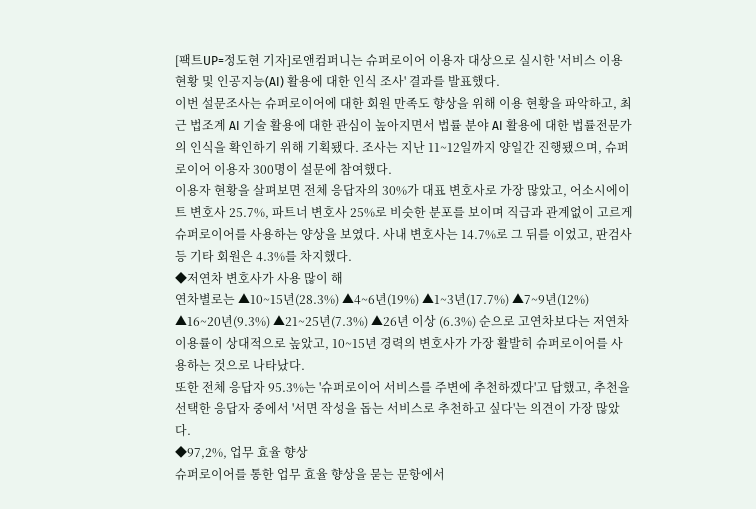[팩트UP=정도현 기자]로앤컴퍼니는 슈퍼로이어 이용자 대상으로 실시한 '서비스 이용 현황 및 인공지능(AI) 활용에 대한 인식 조사' 결과를 발표했다.
이번 설문조사는 슈퍼로이어에 대한 회원 만족도 향상을 위해 이용 현황을 파악하고, 최근 법조계 AI 기술 활용에 대한 관심이 높아지면서 법률 분야 AI 활용에 대한 법률전문가의 인식을 확인하기 위해 기획됐다. 조사는 지난 11~12일까지 양일간 진행됐으며, 슈퍼로이어 이용자 300명이 설문에 참여했다.
이용자 현황을 살펴보면 전체 응답자의 30%가 대표 변호사로 가장 많았고, 어소시에이트 변호사 25.7%, 파트너 변호사 25%로 비슷한 분포를 보이며 직급과 관계없이 고르게 슈퍼로이어를 사용하는 양상을 보였다. 사내 변호사는 14.7%로 그 뒤를 이었고, 판검사 등 기타 회원은 4.3%를 차지했다.
◆저연차 변호사가 사용 많이 해
연차별로는 ▲10~15년(28.3%) ▲4~6년(19%) ▲1~3년(17.7%) ▲7~9년(12%) ▲16~20년(9.3%) ▲21~25년(7.3%) ▲26년 이상 (6.3%) 순으로 고연차보다는 저연차 이용률이 상대적으로 높았고, 10~15년 경력의 변호사가 가장 활발히 슈퍼로이어를 사용하는 것으로 나타났다.
또한 전체 응답자 95.3%는 '슈퍼로이어 서비스를 주변에 추천하겠다'고 답했고, 추천을 선택한 응답자 중에서 '서면 작성을 돕는 서비스로 추천하고 싶다'는 의견이 가장 많았다.
◆97,2%, 업무 효율 향상
슈퍼로이어를 통한 업무 효율 향상을 묻는 문항에서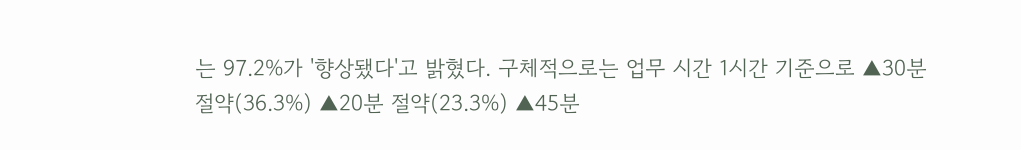는 97.2%가 '향상됐다'고 밝혔다. 구체적으로는 업무 시간 1시간 기준으로 ▲30분 절약(36.3%) ▲20분 절약(23.3%) ▲45분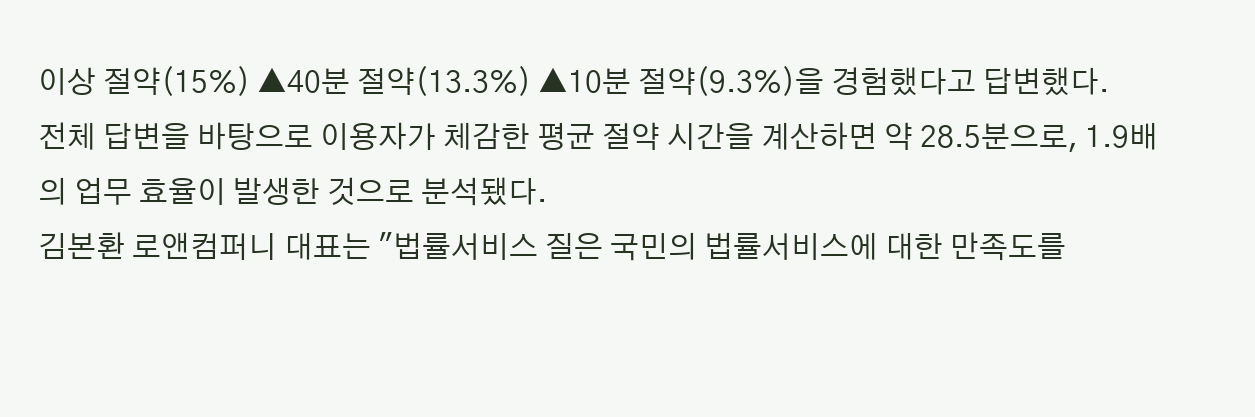이상 절약(15%) ▲40분 절약(13.3%) ▲10분 절약(9.3%)을 경험했다고 답변했다.
전체 답변을 바탕으로 이용자가 체감한 평균 절약 시간을 계산하면 약 28.5분으로, 1.9배의 업무 효율이 발생한 것으로 분석됐다.
김본환 로앤컴퍼니 대표는 "법률서비스 질은 국민의 법률서비스에 대한 만족도를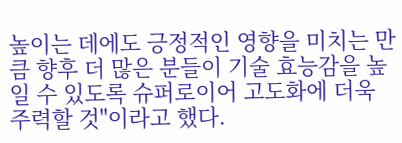높이는 데에도 긍정적인 영향을 미치는 만큼 향후 더 많은 분들이 기술 효능감을 높일 수 있도록 슈퍼로이어 고도화에 더욱 주력할 것"이라고 했다.